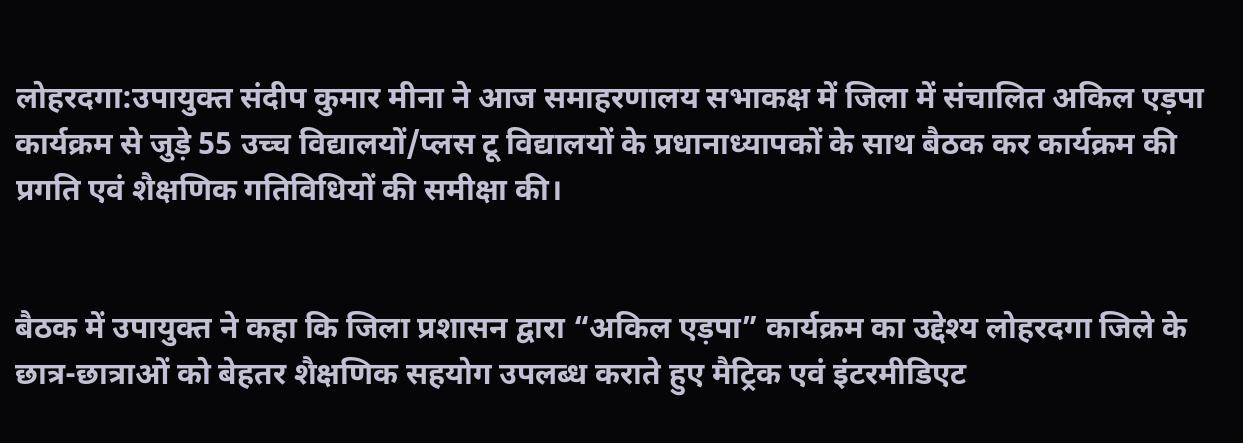लोहरदगा:उपायुक्त संदीप कुमार मीना ने आज समाहरणालय सभाकक्ष में जिला में संचालित अकिल एड़पा कार्यक्रम से जुड़े 55 उच्च विद्यालयों/प्लस टू विद्यालयों के प्रधानाध्यापकों के साथ बैठक कर कार्यक्रम की प्रगति एवं शैक्षणिक गतिविधियों की समीक्षा की।


बैठक में उपायुक्त ने कहा कि जिला प्रशासन द्वारा “अकिल एड़पा” कार्यक्रम का उद्देश्य लोहरदगा जिले के छात्र-छात्राओं को बेहतर शैक्षणिक सहयोग उपलब्ध कराते हुए मैट्रिक एवं इंटरमीडिएट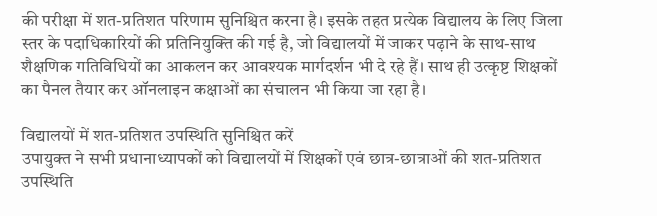की परीक्षा में शत-प्रतिशत परिणाम सुनिश्चित करना है। इसके तहत प्रत्येक विद्यालय के लिए जिला स्तर के पदाधिकारियों की प्रतिनियुक्ति की गई है, जो विद्यालयों में जाकर पढ़ाने के साथ-साथ शैक्षणिक गतिविधियों का आकलन कर आवश्यक मार्गदर्शन भी दे रहे हैं। साथ ही उत्कृष्ट शिक्षकों का पैनल तैयार कर ऑनलाइन कक्षाओं का संचालन भी किया जा रहा है।

विद्यालयों में शत-प्रतिशत उपस्थिति सुनिश्चित करें
उपायुक्त ने सभी प्रधानाध्यापकों को विद्यालयों में शिक्षकों एवं छात्र-छात्राओं की शत-प्रतिशत उपस्थिति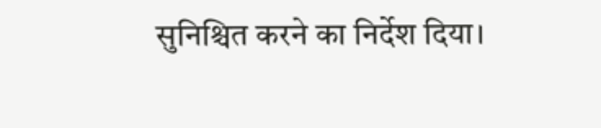सुनिश्चित करने का निर्देश दिया।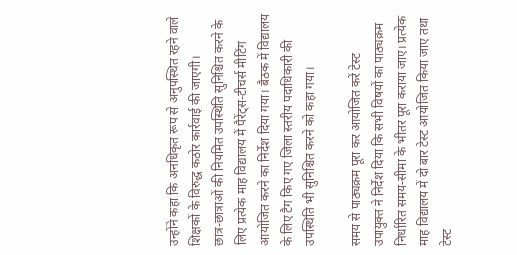उन्होंने कहा कि अनधिकृत रूप से अनुपस्थित रहने वाले शिक्षकों के विरुद्ध कठोर कार्रवाई की जाएगी।
छात्र-छात्राओं की नियमित उपस्थिति सुनिश्चित करने के लिए प्रत्येक माह विद्यालय में पैरेंट्स-टीचर्स मीटिंग आयोजित करने का निर्देश दिया गया। बैठक में विद्यालय के लिए टैग किए गए जिला स्तरीय पदाधिकारी की उपस्थिति भी सुनिश्चित करने को कहा गया।

समय से पाठ्यक्रम पूरा कर आयोजित करें टेस्ट
उपायुक्त ने निर्देश दिया कि सभी विषयों का पाठ्यक्रम निर्धारित समय-सीमा के भीतर पूरा कराया जाए। प्रत्येक माह विद्यालय में दो बार टेस्ट आयोजित किया जाए तथा टेस्ट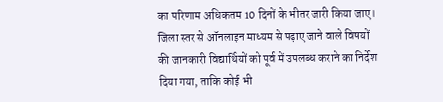का परिणाम अधिकतम 10 दिनों के भीतर जारी किया जाए।
जिला स्तर से ऑनलाइन माध्यम से पढ़ाए जाने वाले विषयों की जानकारी विद्यार्थियों को पूर्व में उपलब्ध कराने का निर्देश दिया गया, ताकि कोई भी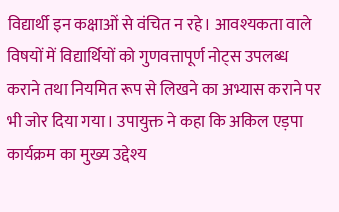विद्यार्थी इन कक्षाओं से वंचित न रहे। आवश्यकता वाले विषयों में विद्यार्थियों को गुणवत्तापूर्ण नोट्स उपलब्ध कराने तथा नियमित रूप से लिखने का अभ्यास कराने पर भी जोर दिया गया। उपायुक्त ने कहा कि अकिल एड़पा कार्यक्रम का मुख्य उद्देश्य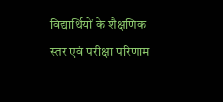विद्यार्थियों के शैक्षणिक स्तर एवं परीक्षा परिणाम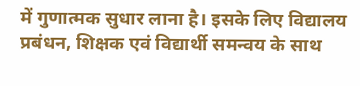में गुणात्मक सुधार लाना है। इसके लिए विद्यालय प्रबंधन, शिक्षक एवं विद्यार्थी समन्वय के साथ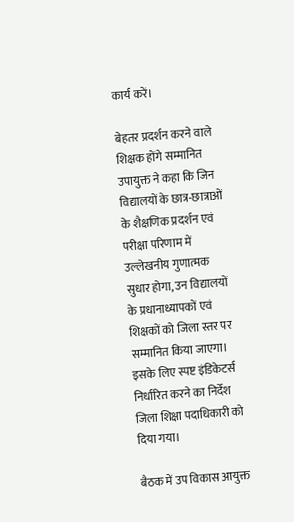कार्य करें।

बेहतर प्रदर्शन करने वाले शिक्षक होंगे सम्मानित
उपायुक्त ने कहा कि जिन विद्यालयों के छात्र-छात्राओं के शैक्षणिक प्रदर्शन एवं परीक्षा परिणाम में उल्लेखनीय गुणात्मक सुधार होगा, उन विद्यालयों के प्रधानाध्यापकों एवं शिक्षकों को जिला स्तर पर सम्मानित किया जाएगा। इसके लिए स्पष्ट इंडिकेटर्स निर्धारित करने का निर्देश जिला शिक्षा पदाधिकारी को दिया गया।

बैठक में उप विकास आयुक्त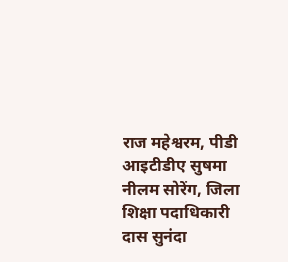राज महेश्वरम, पीडी आइटीडीए सुषमा नीलम सोरेंग, जिला शिक्षा पदाधिकारी दास सुनंदा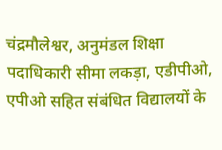चंद्रमौलेश्वर, अनुमंडल शिक्षा पदाधिकारी सीमा लकड़ा, एडीपीओ, एपीओ सहित संबंधित विद्यालयों के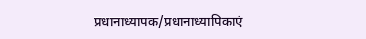प्रधानाध्यापक/प्रधानाध्यापिकाएं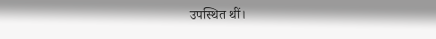उपस्थित थीं।